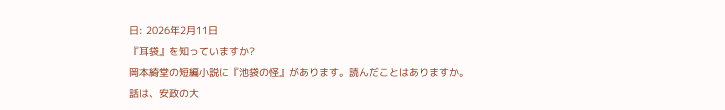日: 2026年2月11日
『耳袋』を知っていますか?
岡本綺堂の短編小説に『池袋の怪』があります。読んだことはありますか。
話は、安政の大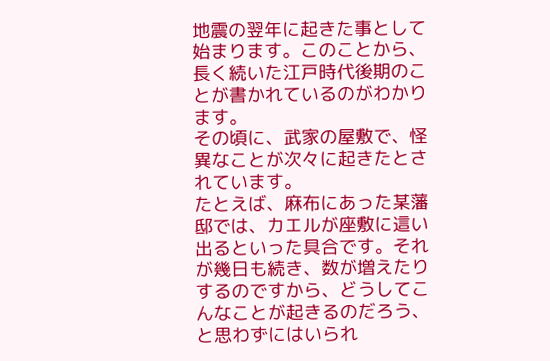地震の翌年に起きた事として始まります。このことから、長く続いた江戸時代後期のことが書かれているのがわかります。
その頃に、武家の屋敷で、怪異なことが次々に起きたとされています。
たとえば、麻布にあった某藩邸では、カエルが座敷に這い出るといった具合です。それが幾日も続き、数が増えたりするのですから、どうしてこんなことが起きるのだろう、と思わずにはいられ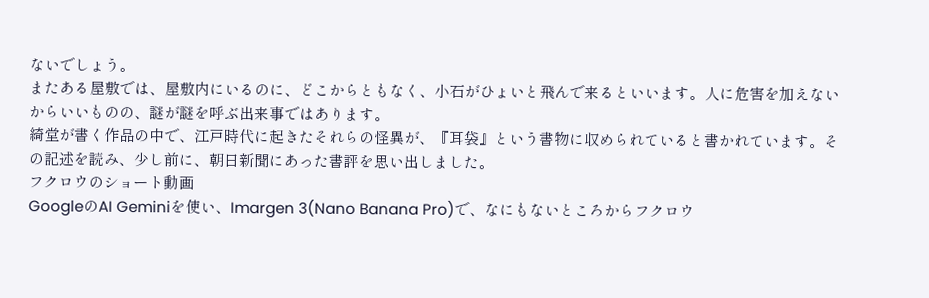ないでしょう。
またある屋敷では、屋敷内にいるのに、どこからともなく、小石がひょいと飛んで来るといいます。人に危害を加えないからいいものの、謎が謎を呼ぶ出来事ではあります。
綺堂が書く作品の中で、江戸時代に起きたそれらの怪異が、『耳袋』という書物に収められていると書かれています。その記述を読み、少し前に、朝日新聞にあった書評を思い出しました。
フクロウのショート動画
GoogleのAI Geminiを使い、Imargen 3(Nano Banana Pro)で、なにもないところからフクロウ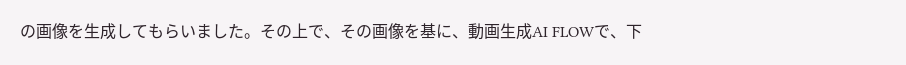の画像を生成してもらいました。その上で、その画像を基に、動画生成AI FLOWで、下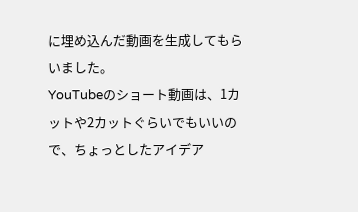に埋め込んだ動画を生成してもらいました。
YouTubeのショート動画は、1カットや2カットぐらいでもいいので、ちょっとしたアイデア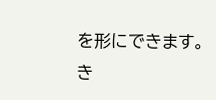を形にできます。
き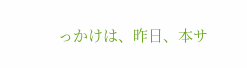っかけは、昨日、本サ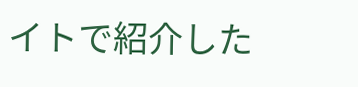イトで紹介した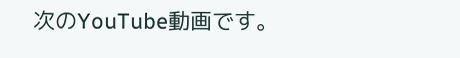次のYouTube動画です。